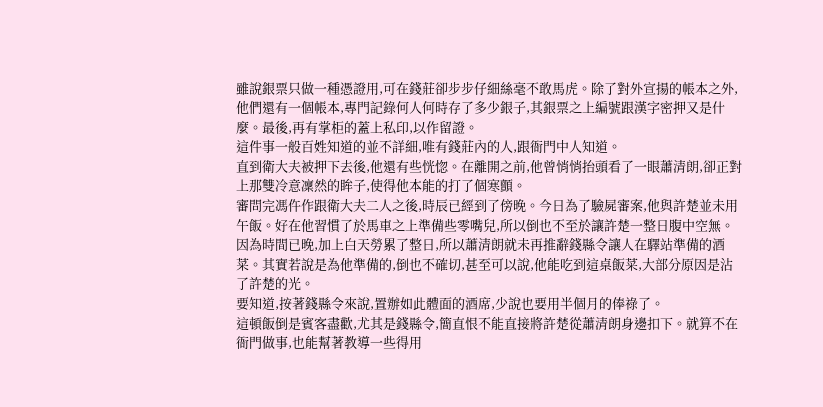雖說銀票只做一種憑證用,可在錢莊卻步步仔細絲毫不敢馬虎。除了對外宣揚的帳本之外,他們還有一個帳本,專門記錄何人何時存了多少銀子,其銀票之上編號跟漢字密押又是什麼。最後,再有掌柜的蓋上私印,以作留證。
這件事一般百姓知道的並不詳細,唯有錢莊內的人,跟衙門中人知道。
直到衛大夫被押下去後,他還有些恍惚。在離開之前,他曾悄悄抬頭看了一眼蕭清朗,卻正對上那雙冷意凜然的眸子,使得他本能的打了個寒顫。
審問完馮仵作跟衛大夫二人之後,時辰已經到了傍晚。今日為了驗屍審案,他與許楚並未用午飯。好在他習慣了於馬車之上準備些零嘴兒,所以倒也不至於讓許楚一整日腹中空無。
因為時間已晚,加上白天勞累了整日,所以蕭清朗就未再推辭錢縣令讓人在驛站準備的酒菜。其實若說是為他準備的,倒也不確切,甚至可以說,他能吃到這桌飯菜,大部分原因是沾了許楚的光。
要知道,按著錢縣令來說,置辦如此體面的酒席,少說也要用半個月的俸祿了。
這頓飯倒是賓客盡歡,尤其是錢縣令,簡直恨不能直接將許楚從蕭清朗身邊扣下。就算不在衙門做事,也能幫著教導一些得用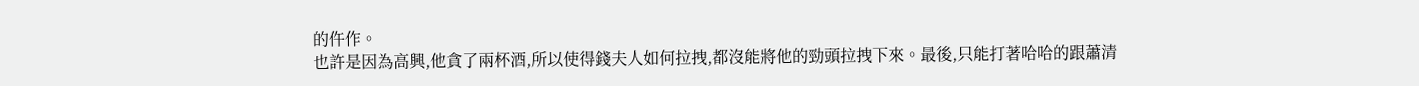的仵作。
也許是因為高興,他貪了兩杯酒,所以使得錢夫人如何拉拽,都沒能將他的勁頭拉拽下來。最後,只能打著哈哈的跟蕭清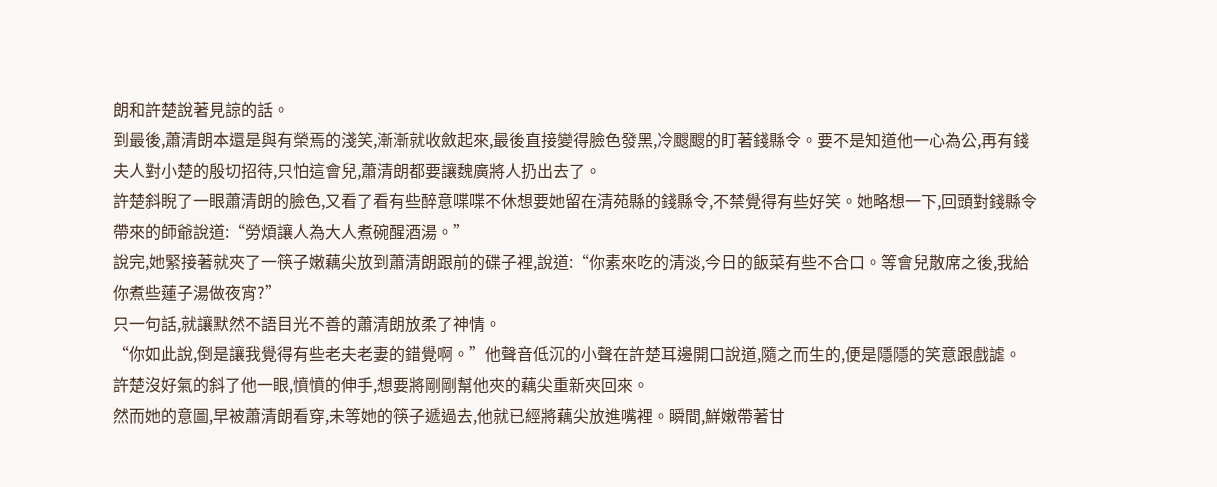朗和許楚說著見諒的話。
到最後,蕭清朗本還是與有榮焉的淺笑,漸漸就收斂起來,最後直接變得臉色發黑,冷颼颼的盯著錢縣令。要不是知道他一心為公,再有錢夫人對小楚的殷切招待,只怕這會兒,蕭清朗都要讓魏廣將人扔出去了。
許楚斜睨了一眼蕭清朗的臉色,又看了看有些醉意喋喋不休想要她留在清苑縣的錢縣令,不禁覺得有些好笑。她略想一下,回頭對錢縣令帶來的師爺說道:“勞煩讓人為大人煮碗醒酒湯。”
說完,她緊接著就夾了一筷子嫩藕尖放到蕭清朗跟前的碟子裡,說道:“你素來吃的清淡,今日的飯菜有些不合口。等會兒散席之後,我給你煮些蓮子湯做夜宵?”
只一句話,就讓默然不語目光不善的蕭清朗放柔了神情。
“你如此說,倒是讓我覺得有些老夫老妻的錯覺啊。”他聲音低沉的小聲在許楚耳邊開口說道,隨之而生的,便是隱隱的笑意跟戲謔。
許楚沒好氣的斜了他一眼,憤憤的伸手,想要將剛剛幫他夾的藕尖重新夾回來。
然而她的意圖,早被蕭清朗看穿,未等她的筷子遞過去,他就已經將藕尖放進嘴裡。瞬間,鮮嫩帶著甘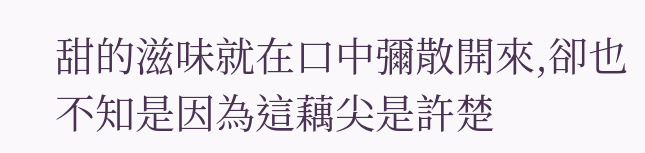甜的滋味就在口中彌散開來,卻也不知是因為這藕尖是許楚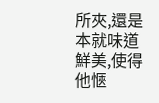所夾,還是本就味道鮮美,使得他愜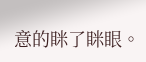意的眯了眯眼。